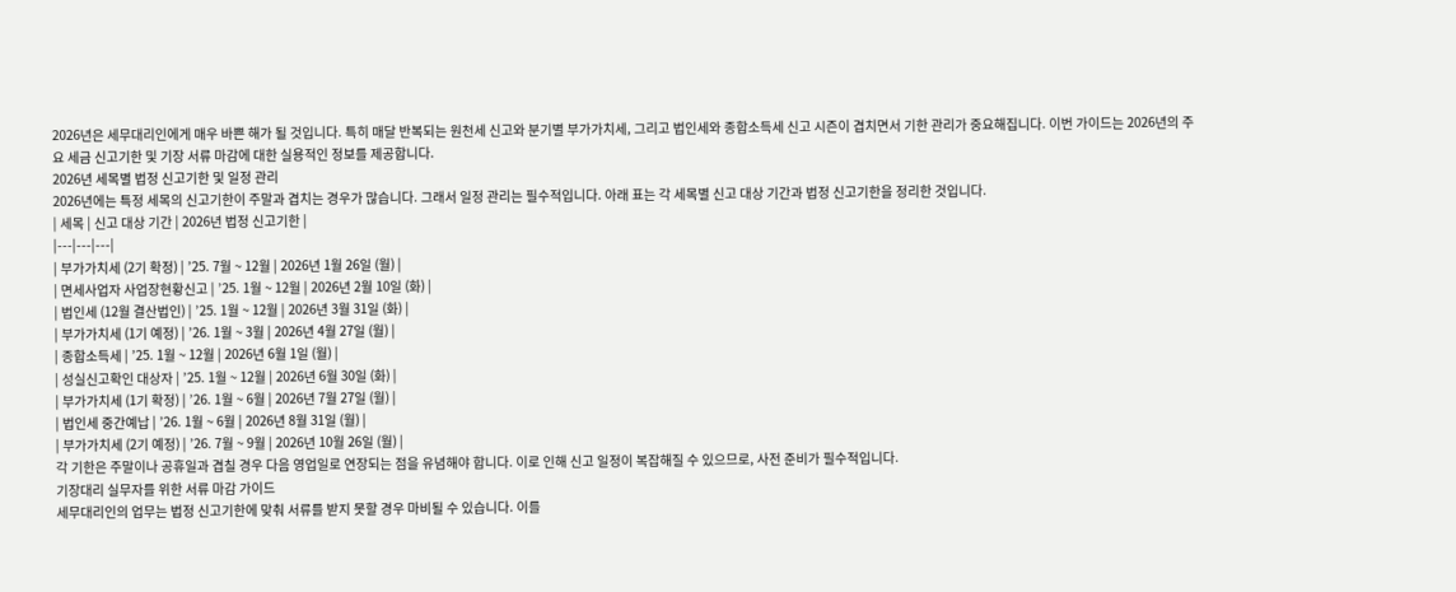2026년은 세무대리인에게 매우 바쁜 해가 될 것입니다. 특히 매달 반복되는 원천세 신고와 분기별 부가가치세, 그리고 법인세와 종합소득세 신고 시즌이 겹치면서 기한 관리가 중요해집니다. 이번 가이드는 2026년의 주요 세금 신고기한 및 기장 서류 마감에 대한 실용적인 정보를 제공합니다.
2026년 세목별 법정 신고기한 및 일정 관리
2026년에는 특정 세목의 신고기한이 주말과 겹치는 경우가 많습니다. 그래서 일정 관리는 필수적입니다. 아래 표는 각 세목별 신고 대상 기간과 법정 신고기한을 정리한 것입니다.
| 세목 | 신고 대상 기간 | 2026년 법정 신고기한 |
|---|---|---|
| 부가가치세 (2기 확정) | ’25. 7월 ~ 12월 | 2026년 1월 26일 (월) |
| 면세사업자 사업장현황신고 | ’25. 1월 ~ 12월 | 2026년 2월 10일 (화) |
| 법인세 (12월 결산법인) | ’25. 1월 ~ 12월 | 2026년 3월 31일 (화) |
| 부가가치세 (1기 예정) | ’26. 1월 ~ 3월 | 2026년 4월 27일 (월) |
| 종합소득세 | ’25. 1월 ~ 12월 | 2026년 6월 1일 (월) |
| 성실신고확인 대상자 | ’25. 1월 ~ 12월 | 2026년 6월 30일 (화) |
| 부가가치세 (1기 확정) | ’26. 1월 ~ 6월 | 2026년 7월 27일 (월) |
| 법인세 중간예납 | ’26. 1월 ~ 6월 | 2026년 8월 31일 (월) |
| 부가가치세 (2기 예정) | ’26. 7월 ~ 9월 | 2026년 10월 26일 (월) |
각 기한은 주말이나 공휴일과 겹칠 경우 다음 영업일로 연장되는 점을 유념해야 합니다. 이로 인해 신고 일정이 복잡해질 수 있으므로, 사전 준비가 필수적입니다.
기장대리 실무자를 위한 서류 마감 가이드
세무대리인의 업무는 법정 신고기한에 맞춰 서류를 받지 못할 경우 마비될 수 있습니다. 이를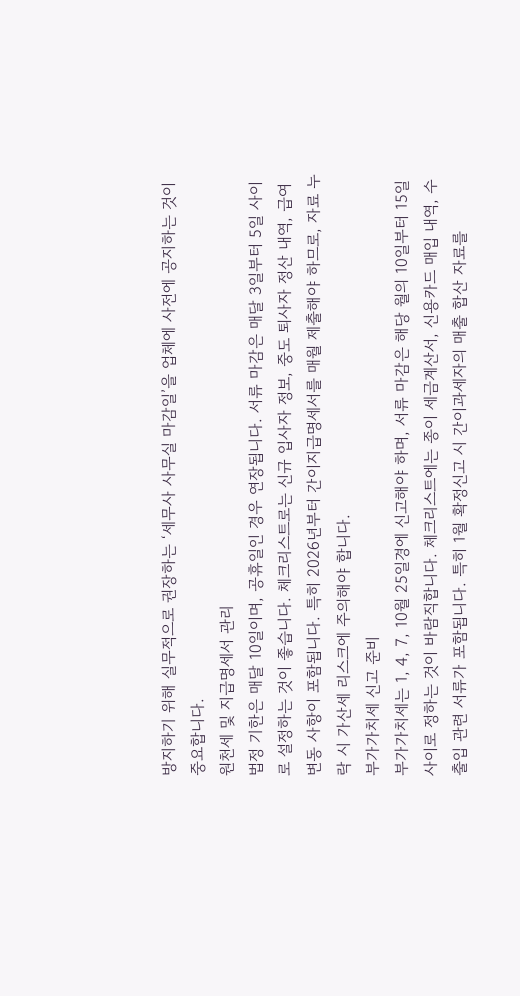방지하기 위해 실무적으로 권장하는 ‘세무사 사무실 마감일’을 업체에 사전에 공지하는 것이 중요합니다.
원천세 및 지급명세서 관리
법정 기한은 매달 10일이며, 공휴일인 경우 연장됩니다. 서류 마감은 매달 3일부터 5일 사이로 설정하는 것이 좋습니다. 체크리스트로는 신규 입사자 정보, 중도 퇴사자 정산 내역, 급여 변동 사항이 포함됩니다. 특히 2026년부터 간이지급명세서를 매월 제출해야 하므로, 자료 누락 시 가산세 리스크에 주의해야 합니다.
부가가치세 신고 준비
부가가치세는 1, 4, 7, 10월 25일경에 신고해야 하며, 서류 마감은 해당 월의 10일부터 15일 사이로 정하는 것이 바람직합니다. 체크리스트에는 종이 세금계산서, 신용카드 매입 내역, 수출입 관련 서류가 포함됩니다. 특히 1월 확정신고 시 간이과세자의 매출 합산 자료를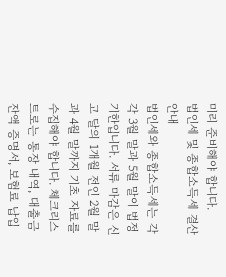미리 준비해야 합니다.
법인세 및 종합소득세 결산 안내
법인세와 종합소득세는 각각 3월 말과 5월 말이 법정 기한입니다. 서류 마감은 신고 달의 1개월 전인 2월 말과 4월 말까지 기초 자료를 수집해야 합니다. 체크리스트로는 통장 내역, 대출금 잔액 증명서, 보험료 납입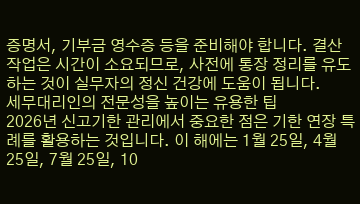증명서, 기부금 영수증 등을 준비해야 합니다. 결산 작업은 시간이 소요되므로, 사전에 통장 정리를 유도하는 것이 실무자의 정신 건강에 도움이 됩니다.
세무대리인의 전문성을 높이는 유용한 팁
2026년 신고기한 관리에서 중요한 점은 기한 연장 특례를 활용하는 것입니다. 이 해에는 1월 25일, 4월 25일, 7월 25일, 10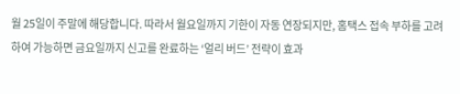월 25일이 주말에 해당합니다. 따라서 월요일까지 기한이 자동 연장되지만, 홈택스 접속 부하를 고려하여 가능하면 금요일까지 신고를 완료하는 ‘얼리 버드’ 전략이 효과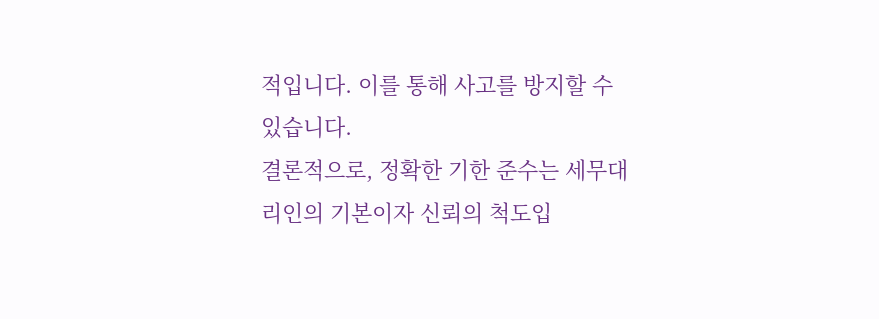적입니다. 이를 통해 사고를 방지할 수 있습니다.
결론적으로, 정확한 기한 준수는 세무대리인의 기본이자 신뢰의 척도입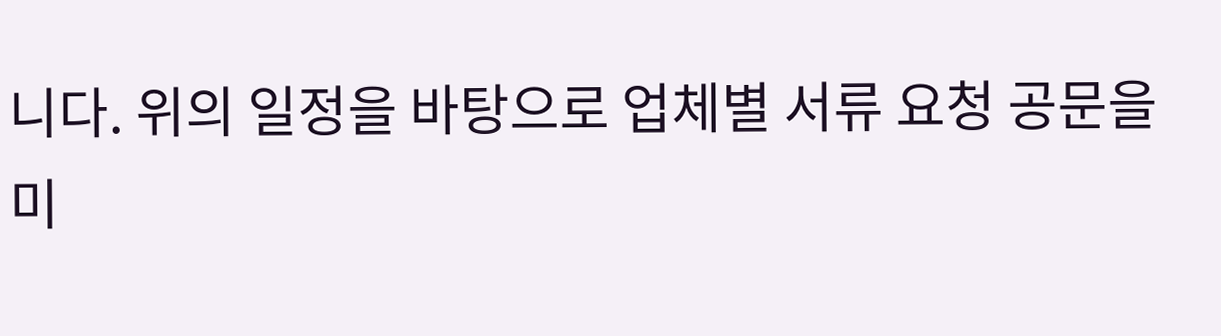니다. 위의 일정을 바탕으로 업체별 서류 요청 공문을 미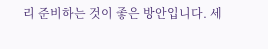리 준비하는 것이 좋은 방안입니다. 세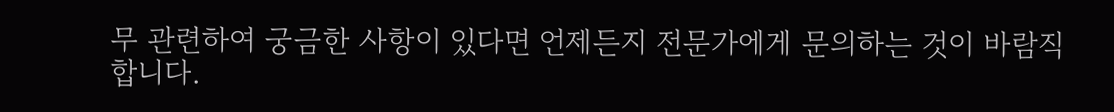무 관련하여 궁금한 사항이 있다면 언제든지 전문가에게 문의하는 것이 바람직합니다.